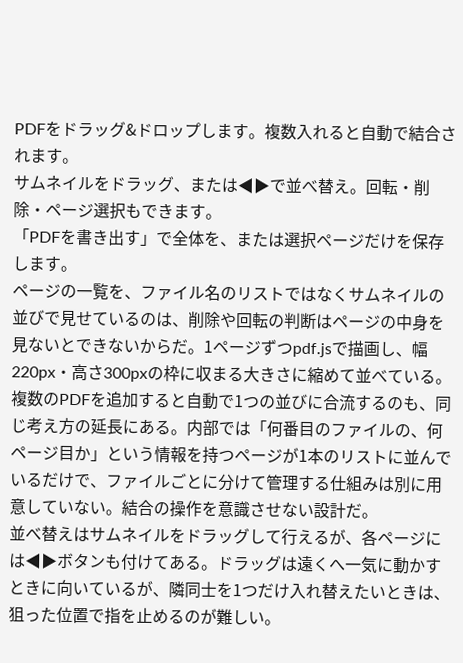PDFをドラッグ&ドロップします。複数入れると自動で結合されます。
サムネイルをドラッグ、または◀▶で並べ替え。回転・削除・ページ選択もできます。
「PDFを書き出す」で全体を、または選択ページだけを保存します。
ページの一覧を、ファイル名のリストではなくサムネイルの並びで見せているのは、削除や回転の判断はページの中身を見ないとできないからだ。1ページずつpdf.jsで描画し、幅220px・高さ300pxの枠に収まる大きさに縮めて並べている。
複数のPDFを追加すると自動で1つの並びに合流するのも、同じ考え方の延長にある。内部では「何番目のファイルの、何ページ目か」という情報を持つページが1本のリストに並んでいるだけで、ファイルごとに分けて管理する仕組みは別に用意していない。結合の操作を意識させない設計だ。
並べ替えはサムネイルをドラッグして行えるが、各ページには◀▶ボタンも付けてある。ドラッグは遠くへ一気に動かすときに向いているが、隣同士を1つだけ入れ替えたいときは、狙った位置で指を止めるのが難しい。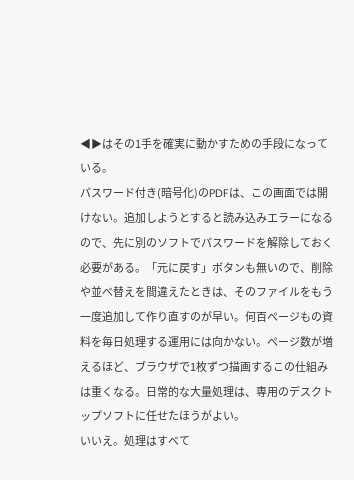◀▶はその1手を確実に動かすための手段になっている。
パスワード付き(暗号化)のPDFは、この画面では開けない。追加しようとすると読み込みエラーになるので、先に別のソフトでパスワードを解除しておく必要がある。「元に戻す」ボタンも無いので、削除や並べ替えを間違えたときは、そのファイルをもう一度追加して作り直すのが早い。何百ページもの資料を毎日処理する運用には向かない。ページ数が増えるほど、ブラウザで1枚ずつ描画するこの仕組みは重くなる。日常的な大量処理は、専用のデスクトップソフトに任せたほうがよい。
いいえ。処理はすべて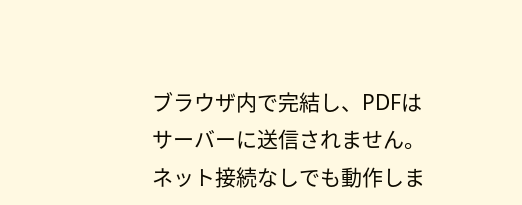ブラウザ内で完結し、PDFはサーバーに送信されません。ネット接続なしでも動作しま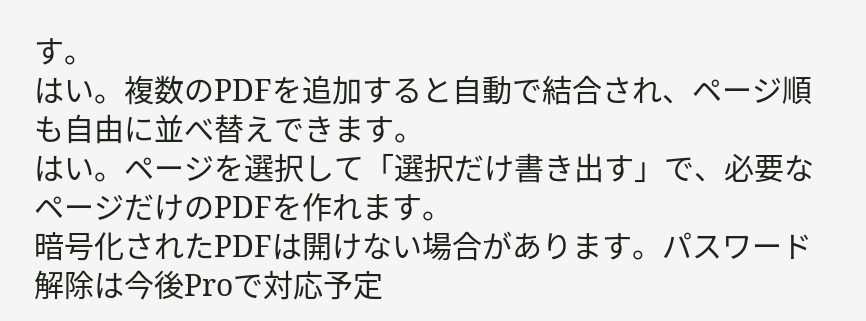す。
はい。複数のPDFを追加すると自動で結合され、ページ順も自由に並べ替えできます。
はい。ページを選択して「選択だけ書き出す」で、必要なページだけのPDFを作れます。
暗号化されたPDFは開けない場合があります。パスワード解除は今後Proで対応予定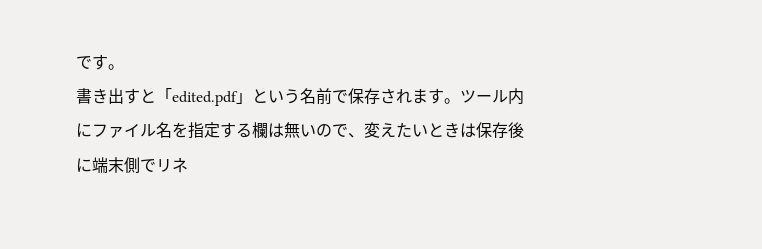です。
書き出すと「edited.pdf」という名前で保存されます。ツール内にファイル名を指定する欄は無いので、変えたいときは保存後に端末側でリネ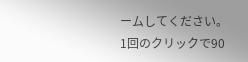ームしてください。
1回のクリックで90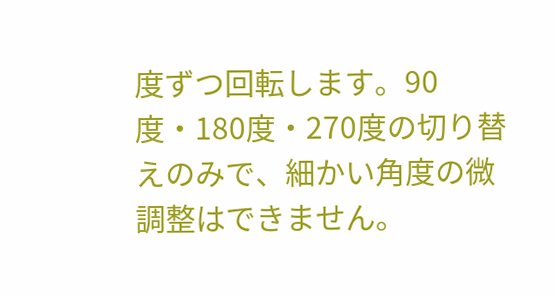度ずつ回転します。90度・180度・270度の切り替えのみで、細かい角度の微調整はできません。